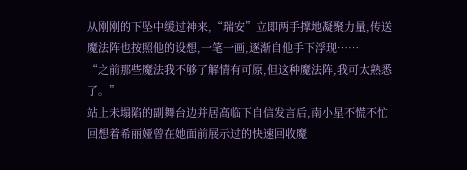从刚刚的下坠中缓过神来,“瑞安”立即两手撑地凝聚力量,传送魔法阵也按照他的设想,一笔一画,逐渐自他手下浮现……
“之前那些魔法我不够了解情有可原,但这种魔法阵,我可太熟悉了。”
站上未塌陷的副舞台边并居高临下自信发言后,南小星不慌不忙回想着希丽娅曾在她面前展示过的快速回收魔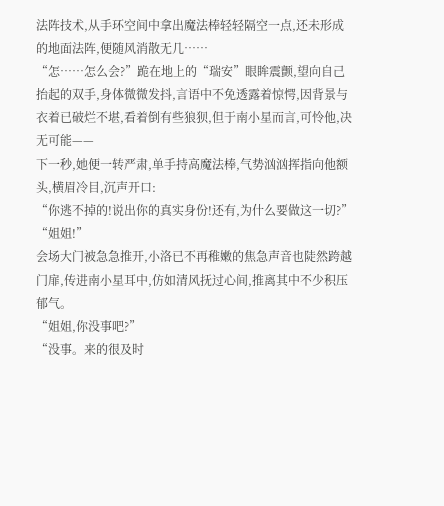法阵技术,从手环空间中拿出魔法棒轻轻隔空一点,还未形成的地面法阵,便随风消散无几……
“怎……怎么会?”跪在地上的“瑞安”眼眸震颤,望向自己抬起的双手,身体微微发抖,言语中不免透露着惊愕,因背景与衣着已破烂不堪,看着倒有些狼狈,但于南小星而言,可怜他,决无可能——
下一秒,她便一转严肃,单手持高魔法棒,气势汹汹挥指向他额头,横眉冷目,沉声开口:
“你逃不掉的!说出你的真实身份!还有,为什么要做这一切?”
“姐姐!”
会场大门被急急推开,小洛已不再稚嫩的焦急声音也陡然跨越门扉,传进南小星耳中,仿如清风抚过心间,推离其中不少积压郁气。
“姐姐,你没事吧?”
“没事。来的很及时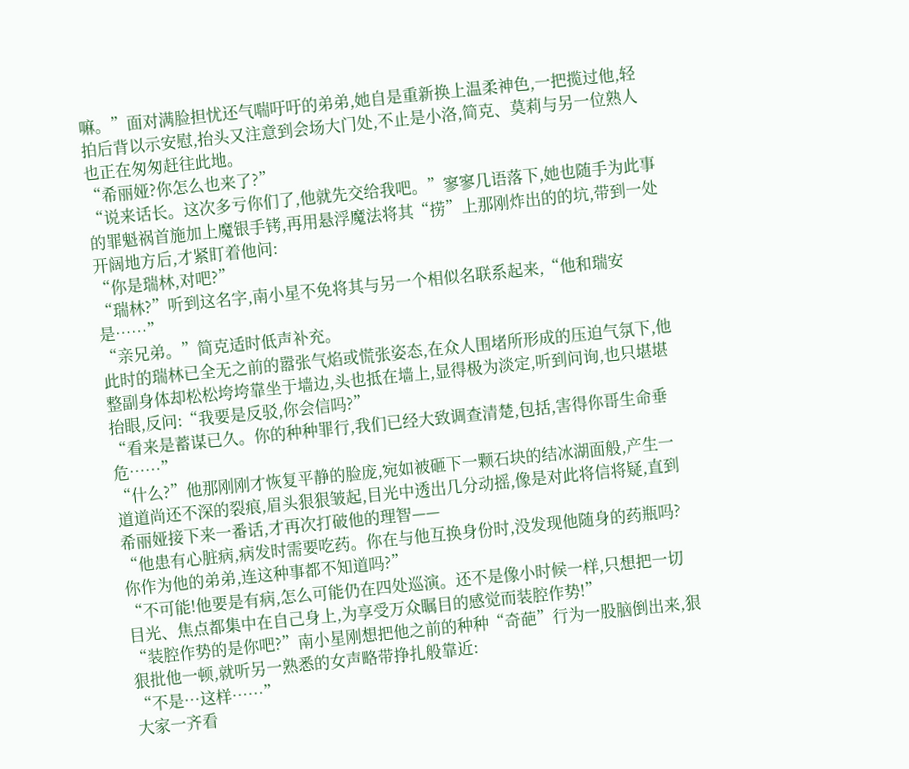嘛。”面对满脸担忧还气喘吁吁的弟弟,她自是重新换上温柔神色,一把揽过他,轻拍后背以示安慰,抬头又注意到会场大门处,不止是小洛,简克、莫莉与另一位熟人也正在匆匆赶往此地。
“希丽娅?你怎么也来了?”
“说来话长。这次多亏你们了,他就先交给我吧。”寥寥几语落下,她也随手为此事的罪魁祸首施加上魔银手铐,再用悬浮魔法将其“捞”上那刚炸出的的坑,带到一处开阔地方后,才紧盯着他问:
“你是瑞林,对吧?”
“瑞林?”听到这名字,南小星不免将其与另一个相似名联系起来,“他和瑞安是……”
“亲兄弟。”简克适时低声补充。
此时的瑞林已全无之前的嚣张气焰或慌张姿态,在众人围堵所形成的压迫气氛下,他整副身体却松松垮垮靠坐于墙边,头也抵在墙上,显得极为淡定,听到问询,也只堪堪抬眼,反问:“我要是反驳,你会信吗?”
“看来是蓄谋已久。你的种种罪行,我们已经大致调查清楚,包括,害得你哥生命垂危……”
“什么?”他那刚刚才恢复平静的脸庞,宛如被砸下一颗石块的结冰湖面般,产生一道道尚还不深的裂痕,眉头狠狠皱起,目光中透出几分动摇,像是对此将信将疑,直到希丽娅接下来一番话,才再次打破他的理智——
“他患有心脏病,病发时需要吃药。你在与他互换身份时,没发现他随身的药瓶吗?你作为他的弟弟,连这种事都不知道吗?”
“不可能!他要是有病,怎么可能仍在四处巡演。还不是像小时候一样,只想把一切目光、焦点都集中在自己身上,为享受万众瞩目的感觉而装腔作势!”
“装腔作势的是你吧?”南小星刚想把他之前的种种“奇葩”行为一股脑倒出来,狠狠批他一顿,就听另一熟悉的女声略带挣扎般靠近:
“不是…这样……”
大家一齐看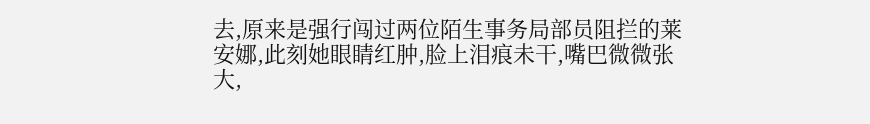去,原来是强行闯过两位陌生事务局部员阻拦的莱安娜,此刻她眼睛红肿,脸上泪痕未干,嘴巴微微张大,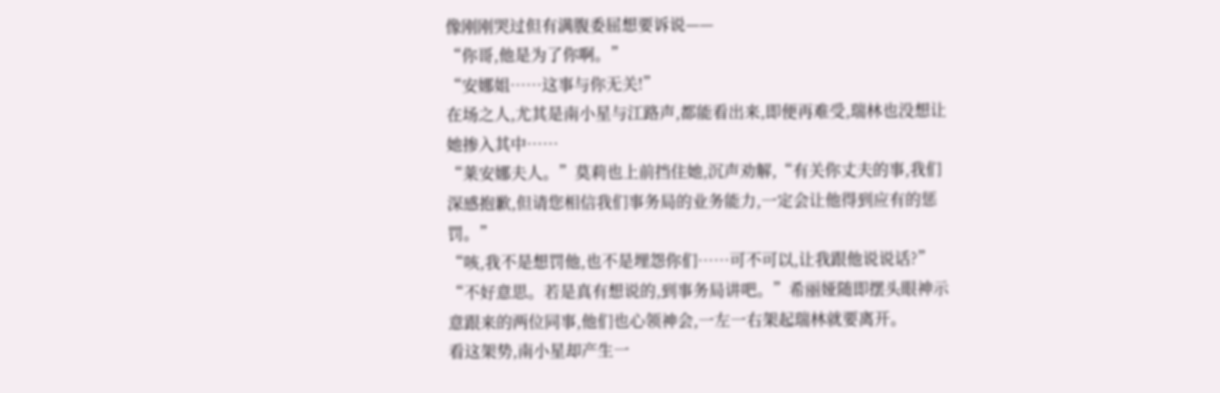像刚刚哭过但有满腹委屈想要诉说——
“你哥,他是为了你啊。”
“安娜姐……这事与你无关!”
在场之人,尤其是南小星与江路声,都能看出来,即便再难受,瑞林也没想让她掺入其中……
“莱安娜夫人。”莫莉也上前挡住她,沉声劝解,“有关你丈夫的事,我们深感抱歉,但请您相信我们事务局的业务能力,一定会让他得到应有的惩罚。”
“咳,我不是想罚他,也不是埋怨你们……可不可以,让我跟他说说话?”
“不好意思。若是真有想说的,到事务局讲吧。”希丽娅随即摆头眼神示意跟来的两位同事,他们也心领神会,一左一右架起瑞林就要离开。
看这架势,南小星却产生一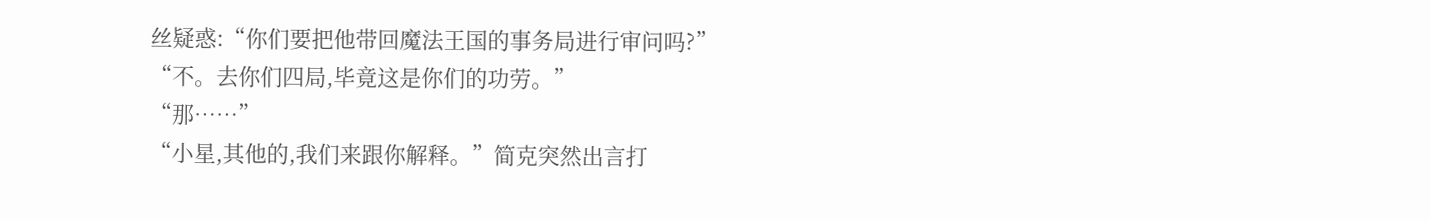丝疑惑:“你们要把他带回魔法王国的事务局进行审问吗?”
“不。去你们四局,毕竟这是你们的功劳。”
“那……”
“小星,其他的,我们来跟你解释。”简克突然出言打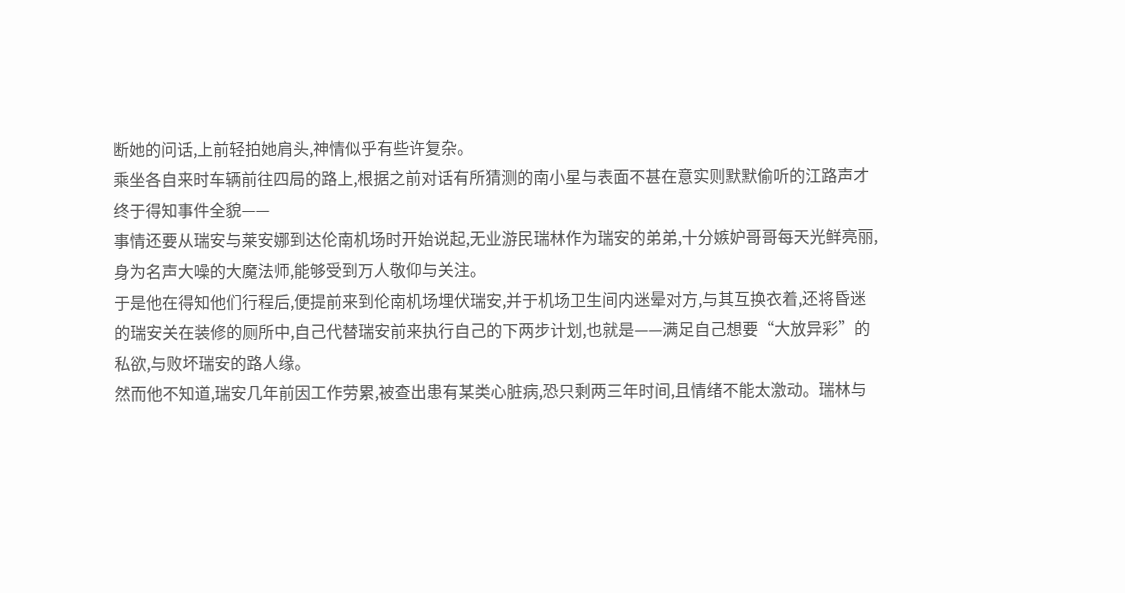断她的问话,上前轻拍她肩头,神情似乎有些许复杂。
乘坐各自来时车辆前往四局的路上,根据之前对话有所猜测的南小星与表面不甚在意实则默默偷听的江路声才终于得知事件全貌——
事情还要从瑞安与莱安娜到达伦南机场时开始说起,无业游民瑞林作为瑞安的弟弟,十分嫉妒哥哥每天光鲜亮丽,身为名声大噪的大魔法师,能够受到万人敬仰与关注。
于是他在得知他们行程后,便提前来到伦南机场埋伏瑞安,并于机场卫生间内迷晕对方,与其互换衣着,还将昏迷的瑞安关在装修的厕所中,自己代替瑞安前来执行自己的下两步计划,也就是——满足自己想要“大放异彩”的私欲,与败坏瑞安的路人缘。
然而他不知道,瑞安几年前因工作劳累,被查出患有某类心脏病,恐只剩两三年时间,且情绪不能太激动。瑞林与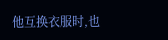他互换衣服时,也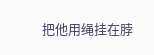把他用绳挂在脖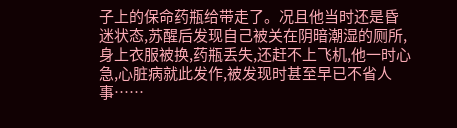子上的保命药瓶给带走了。况且他当时还是昏迷状态,苏醒后发现自己被关在阴暗潮湿的厕所,身上衣服被换,药瓶丢失,还赶不上飞机,他一时心急,心脏病就此发作,被发现时甚至早已不省人事……